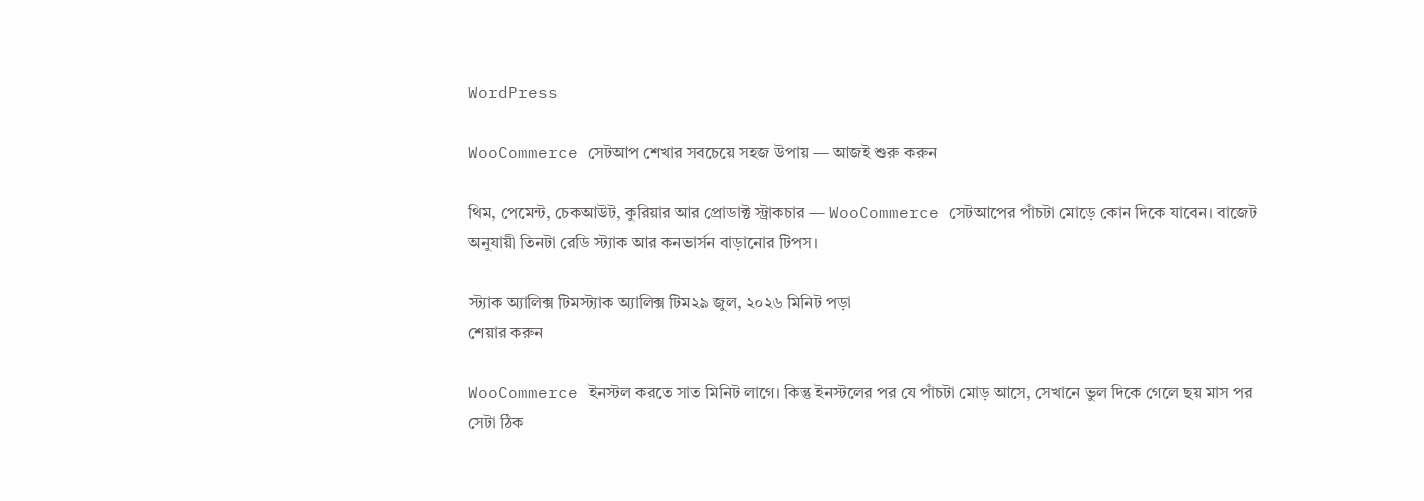WordPress

WooCommerce সেটআপ শেখার সবচেয়ে সহজ উপায় — আজই শুরু করুন

থিম, পেমেন্ট, চেকআউট, কুরিয়ার আর প্রোডাক্ট স্ট্রাকচার — WooCommerce সেটআপের পাঁচটা মোড়ে কোন দিকে যাবেন। বাজেট অনুযায়ী তিনটা রেডি স্ট্যাক আর কনভার্সন বাড়ানোর টিপস।

স্ট্যাক অ্যালিক্স টিমস্ট্যাক অ্যালিক্স টিম২৯ জুল, ২০২৬ মিনিট পড়া
শেয়ার করুন

WooCommerce ইনস্টল করতে সাত মিনিট লাগে। কিন্তু ইনস্টলের পর যে পাঁচটা মোড় আসে, সেখানে ভুল দিকে গেলে ছয় মাস পর সেটা ঠিক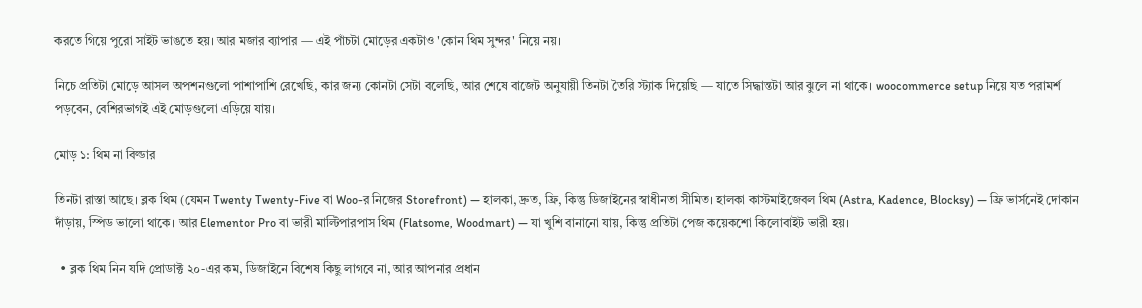করতে গিয়ে পুরো সাইট ভাঙতে হয়। আর মজার ব্যাপার — এই পাঁচটা মোড়ের একটাও 'কোন থিম সুন্দর' নিয়ে নয়।

নিচে প্রতিটা মোড়ে আসল অপশনগুলো পাশাপাশি রেখেছি, কার জন্য কোনটা সেটা বলেছি, আর শেষে বাজেট অনুযায়ী তিনটা তৈরি স্ট্যাক দিয়েছি — যাতে সিদ্ধান্তটা আর ঝুলে না থাকে। woocommerce setup নিয়ে যত পরামর্শ পড়বেন, বেশিরভাগই এই মোড়গুলো এড়িয়ে যায়।

মোড় ১: থিম না বিল্ডার

তিনটা রাস্তা আছে। ব্লক থিম (যেমন Twenty Twenty-Five বা Woo-র নিজের Storefront) — হালকা, দ্রুত, ফ্রি, কিন্তু ডিজাইনের স্বাধীনতা সীমিত। হালকা কাস্টমাইজেবল থিম (Astra, Kadence, Blocksy) — ফ্রি ভার্সনেই দোকান দাঁড়ায়, স্পিড ভালো থাকে। আর Elementor Pro বা ভারী মাল্টিপারপাস থিম (Flatsome, Woodmart) — যা খুশি বানানো যায়, কিন্তু প্রতিটা পেজ কয়েকশো কিলোবাইট ভারী হয়।

  • ব্লক থিম নিন যদি প্রোডাক্ট ২০-এর কম, ডিজাইনে বিশেষ কিছু লাগবে না, আর আপনার প্রধান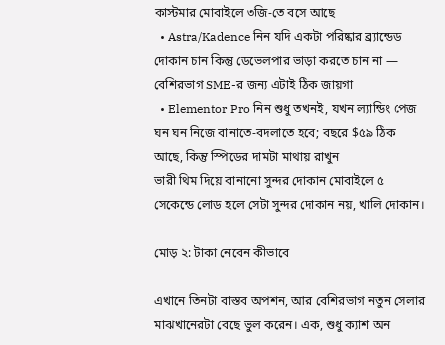কাস্টমার মোবাইলে ৩জি-তে বসে আছে
  • Astra/Kadence নিন যদি একটা পরিষ্কার ব্র্যান্ডেড দোকান চান কিন্তু ডেভেলপার ভাড়া করতে চান না — বেশিরভাগ SME-র জন্য এটাই ঠিক জায়গা
  • Elementor Pro নিন শুধু তখনই, যখন ল্যান্ডিং পেজ ঘন ঘন নিজে বানাতে-বদলাতে হবে; বছরে $৫৯ ঠিক আছে, কিন্তু স্পিডের দামটা মাথায় রাখুন
ভারী থিম দিয়ে বানানো সুন্দর দোকান মোবাইলে ৫ সেকেন্ডে লোড হলে সেটা সুন্দর দোকান নয়, খালি দোকান।

মোড় ২: টাকা নেবেন কীভাবে

এখানে তিনটা বাস্তব অপশন, আর বেশিরভাগ নতুন সেলার মাঝখানেরটা বেছে ভুল করেন। এক, শুধু ক্যাশ অন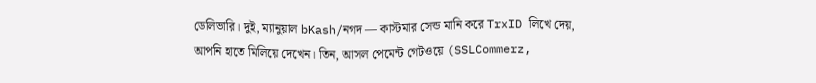ডেলিভারি। দুই, ম্যানুয়াল bKash/নগদ — কাস্টমার সেন্ড মানি করে TrxID লিখে দেয়, আপনি হাতে মিলিয়ে দেখেন। তিন, আসল পেমেন্ট গেটওয়ে (SSLCommerz,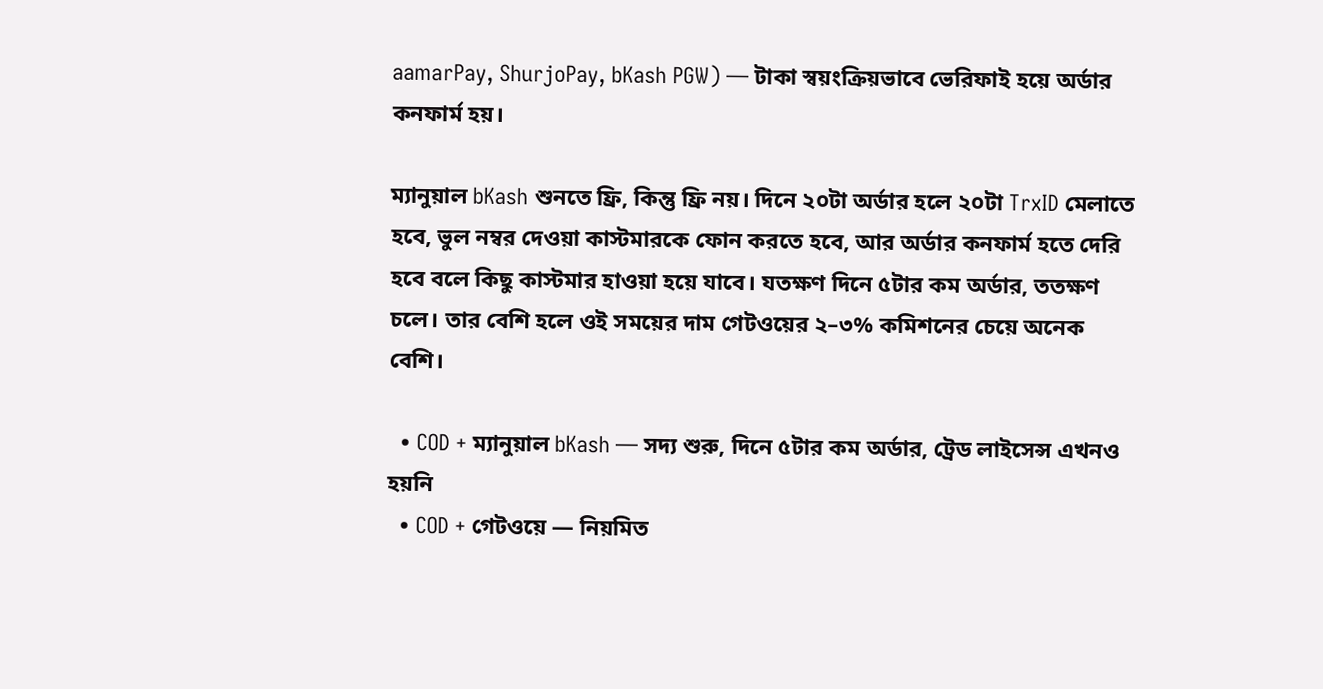aamarPay, ShurjoPay, bKash PGW) — টাকা স্বয়ংক্রিয়ভাবে ভেরিফাই হয়ে অর্ডার কনফার্ম হয়।

ম্যানুয়াল bKash শুনতে ফ্রি, কিন্তু ফ্রি নয়। দিনে ২০টা অর্ডার হলে ২০টা TrxID মেলাতে হবে, ভুল নম্বর দেওয়া কাস্টমারকে ফোন করতে হবে, আর অর্ডার কনফার্ম হতে দেরি হবে বলে কিছু কাস্টমার হাওয়া হয়ে যাবে। যতক্ষণ দিনে ৫টার কম অর্ডার, ততক্ষণ চলে। তার বেশি হলে ওই সময়ের দাম গেটওয়ের ২–৩% কমিশনের চেয়ে অনেক বেশি।

  • COD + ম্যানুয়াল bKash — সদ্য শুরু, দিনে ৫টার কম অর্ডার, ট্রেড লাইসেন্স এখনও হয়নি
  • COD + গেটওয়ে — নিয়মিত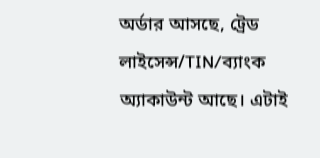অর্ডার আসছে, ট্রেড লাইসেন্স/TIN/ব্যাংক অ্যাকাউন্ট আছে। এটাই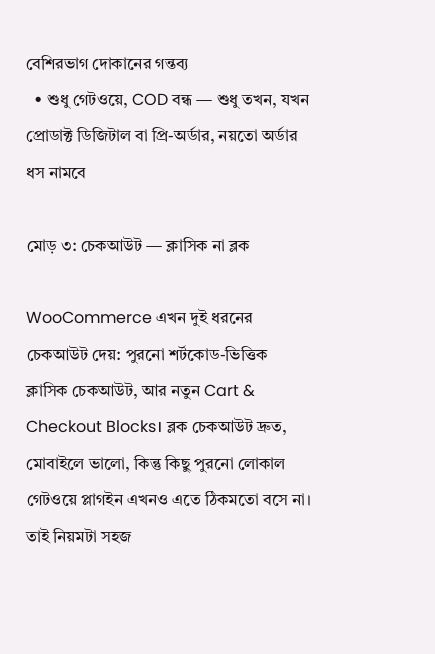বেশিরভাগ দোকানের গন্তব্য
  • শুধু গেটওয়ে, COD বন্ধ — শুধু তখন, যখন প্রোডাক্ট ডিজিটাল বা প্রি-অর্ডার, নয়তো অর্ডার ধস নামবে

মোড় ৩: চেকআউট — ক্লাসিক না ব্লক

WooCommerce এখন দুই ধরনের চেকআউট দেয়: পুরনো শর্টকোড-ভিত্তিক ক্লাসিক চেকআউট, আর নতুন Cart & Checkout Blocks। ব্লক চেকআউট দ্রুত, মোবাইলে ভালো, কিন্তু কিছু পুরনো লোকাল গেটওয়ে প্লাগইন এখনও এতে ঠিকমতো বসে না। তাই নিয়মটা সহজ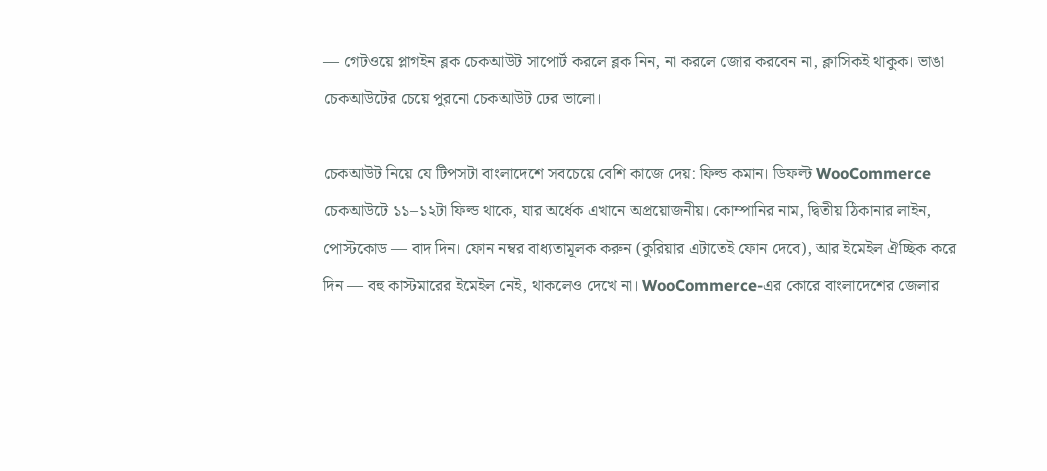— গেটওয়ে প্লাগইন ব্লক চেকআউট সাপোর্ট করলে ব্লক নিন, না করলে জোর করবেন না, ক্লাসিকই থাকুক। ভাঙা চেকআউটের চেয়ে পুরনো চেকআউট ঢের ভালো।

চেকআউট নিয়ে যে টিপসটা বাংলাদেশে সবচেয়ে বেশি কাজে দেয়: ফিল্ড কমান। ডিফল্ট WooCommerce চেকআউটে ১১–১২টা ফিল্ড থাকে, যার অর্ধেক এখানে অপ্রয়োজনীয়। কোম্পানির নাম, দ্বিতীয় ঠিকানার লাইন, পোস্টকোড — বাদ দিন। ফোন নম্বর বাধ্যতামূলক করুন (কুরিয়ার এটাতেই ফোন দেবে), আর ইমেইল ঐচ্ছিক করে দিন — বহু কাস্টমারের ইমেইল নেই, থাকলেও দেখে না। WooCommerce-এর কোরে বাংলাদেশের জেলার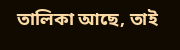তালিকা আছে, তাই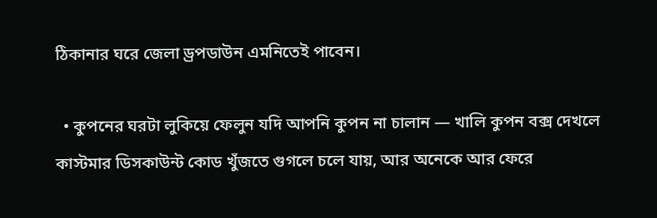ঠিকানার ঘরে জেলা ড্রপডাউন এমনিতেই পাবেন।

  • কুপনের ঘরটা লুকিয়ে ফেলুন যদি আপনি কুপন না চালান — খালি কুপন বক্স দেখলে কাস্টমার ডিসকাউন্ট কোড খুঁজতে গুগলে চলে যায়, আর অনেকে আর ফেরে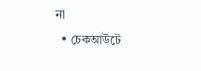না
  • চেকআউটে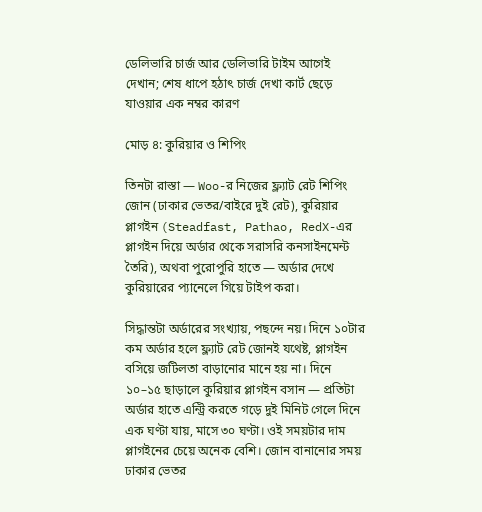ডেলিভারি চার্জ আর ডেলিভারি টাইম আগেই দেখান; শেষ ধাপে হঠাৎ চার্জ দেখা কার্ট ছেড়ে যাওয়ার এক নম্বর কারণ

মোড় ৪: কুরিয়ার ও শিপিং

তিনটা রাস্তা — Woo-র নিজের ফ্ল্যাট রেট শিপিং জোন (ঢাকার ভেতর/বাইরে দুই রেট), কুরিয়ার প্লাগইন (Steadfast, Pathao, RedX-এর প্লাগইন দিয়ে অর্ডার থেকে সরাসরি কনসাইনমেন্ট তৈরি), অথবা পুরোপুরি হাতে — অর্ডার দেখে কুরিয়ারের প্যানেলে গিয়ে টাইপ করা।

সিদ্ধান্তটা অর্ডারের সংখ্যায়, পছন্দে নয়। দিনে ১০টার কম অর্ডার হলে ফ্ল্যাট রেট জোনই যথেষ্ট, প্লাগইন বসিয়ে জটিলতা বাড়ানোর মানে হয় না। দিনে ১০–১৫ ছাড়ালে কুরিয়ার প্লাগইন বসান — প্রতিটা অর্ডার হাতে এন্ট্রি করতে গড়ে দুই মিনিট গেলে দিনে এক ঘণ্টা যায়, মাসে ৩০ ঘণ্টা। ওই সময়টার দাম প্লাগইনের চেয়ে অনেক বেশি। জোন বানানোর সময় ঢাকার ভেতর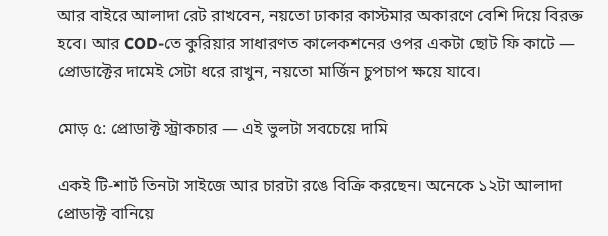আর বাইরে আলাদা রেট রাখবেন, নয়তো ঢাকার কাস্টমার অকারণে বেশি দিয়ে বিরক্ত হবে। আর COD-তে কুরিয়ার সাধারণত কালেকশনের ওপর একটা ছোট ফি কাটে — প্রোডাক্টের দামেই সেটা ধরে রাখুন, নয়তো মার্জিন চুপচাপ ক্ষয়ে যাবে।

মোড় ৫: প্রোডাক্ট স্ট্রাকচার — এই ভুলটা সবচেয়ে দামি

একই টি-শার্ট তিনটা সাইজে আর চারটা রঙে বিক্রি করছেন। অনেকে ১২টা আলাদা প্রোডাক্ট বানিয়ে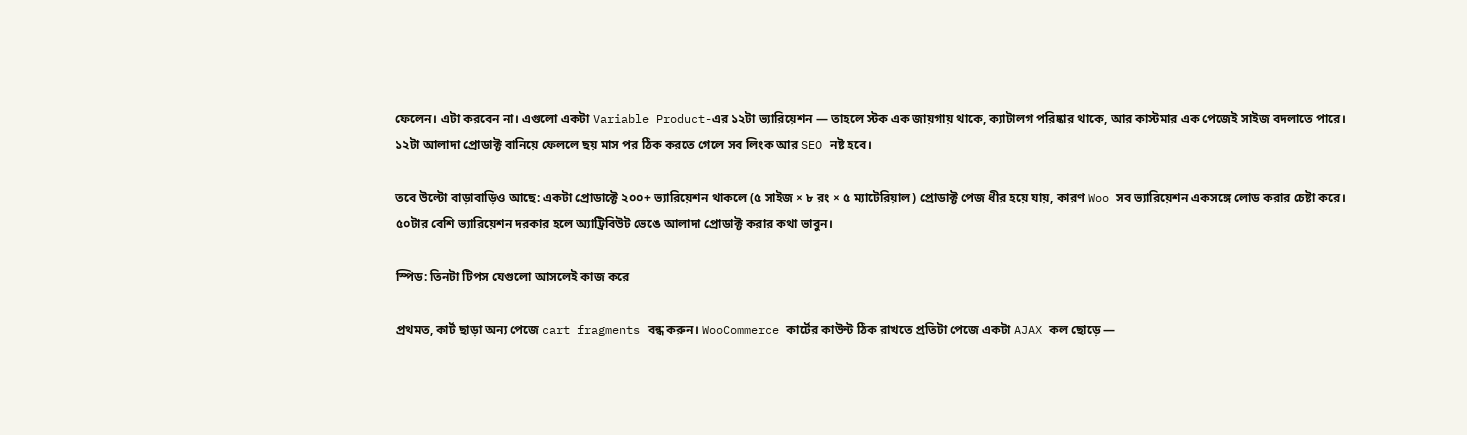ফেলেন। এটা করবেন না। এগুলো একটা Variable Product-এর ১২টা ভ্যারিয়েশন — তাহলে স্টক এক জায়গায় থাকে, ক্যাটালগ পরিষ্কার থাকে, আর কাস্টমার এক পেজেই সাইজ বদলাতে পারে। ১২টা আলাদা প্রোডাক্ট বানিয়ে ফেললে ছয় মাস পর ঠিক করতে গেলে সব লিংক আর SEO নষ্ট হবে।

তবে উল্টো বাড়াবাড়িও আছে: একটা প্রোডাক্টে ২০০+ ভ্যারিয়েশন থাকলে (৫ সাইজ × ৮ রং × ৫ ম্যাটেরিয়াল) প্রোডাক্ট পেজ ধীর হয়ে যায়, কারণ Woo সব ভ্যারিয়েশন একসঙ্গে লোড করার চেষ্টা করে। ৫০টার বেশি ভ্যারিয়েশন দরকার হলে অ্যাট্রিবিউট ভেঙে আলাদা প্রোডাক্ট করার কথা ভাবুন।

স্পিড: তিনটা টিপস যেগুলো আসলেই কাজ করে

প্রথমত, কার্ট ছাড়া অন্য পেজে cart fragments বন্ধ করুন। WooCommerce কার্টের কাউন্ট ঠিক রাখতে প্রতিটা পেজে একটা AJAX কল ছোড়ে —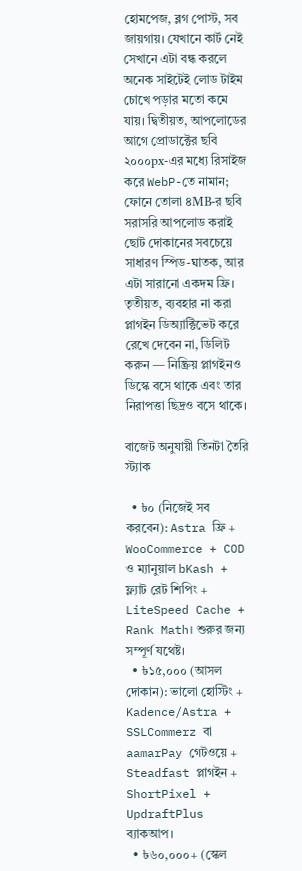হোমপেজ, ব্লগ পোস্ট, সব জায়গায়। যেখানে কার্ট নেই সেখানে এটা বন্ধ করলে অনেক সাইটেই লোড টাইম চোখে পড়ার মতো কমে যায়। দ্বিতীয়ত, আপলোডের আগে প্রোডাক্টের ছবি ২০০০px-এর মধ্যে রিসাইজ করে WebP-তে নামান; ফোনে তোলা ৪MB-র ছবি সরাসরি আপলোড করাই ছোট দোকানের সবচেয়ে সাধারণ স্পিড-ঘাতক, আর এটা সারানো একদম ফ্রি। তৃতীয়ত, ব্যবহার না করা প্লাগইন ডিঅ্যাক্টিভেট করে রেখে দেবেন না, ডিলিট করুন — নিষ্ক্রিয় প্লাগইনও ডিস্কে বসে থাকে এবং তার নিরাপত্তা ছিদ্রও বসে থাকে।

বাজেট অনুযায়ী তিনটা তৈরি স্ট্যাক

  • ৳০ (নিজেই সব করবেন): Astra ফ্রি + WooCommerce + COD ও ম্যানুয়াল bKash + ফ্ল্যাট রেট শিপিং + LiteSpeed Cache + Rank Math। শুরুর জন্য সম্পূর্ণ যথেষ্ট।
  • ৳১৫,০০০ (আসল দোকান): ভালো হোস্টিং + Kadence/Astra + SSLCommerz বা aamarPay গেটওয়ে + Steadfast প্লাগইন + ShortPixel + UpdraftPlus ব্যাকআপ।
  • ৳৬০,০০০+ (স্কেল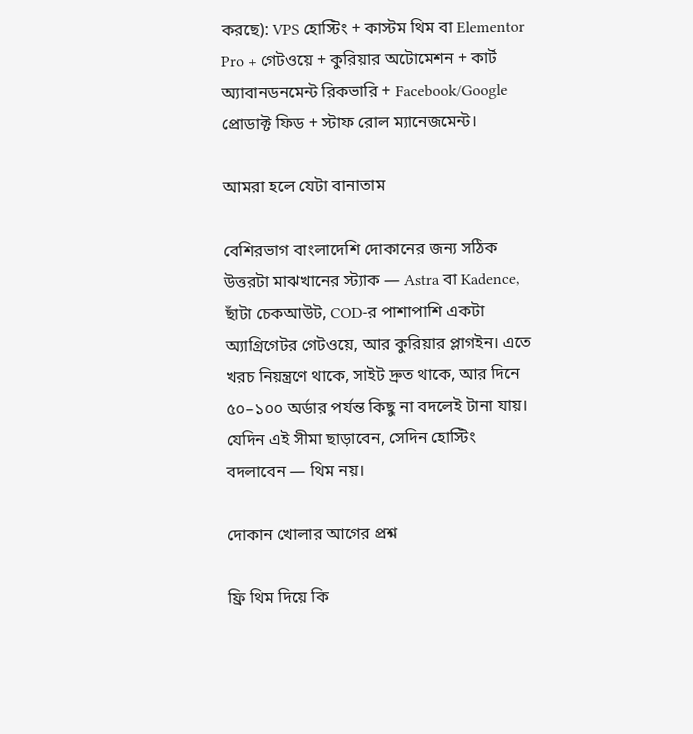করছে): VPS হোস্টিং + কাস্টম থিম বা Elementor Pro + গেটওয়ে + কুরিয়ার অটোমেশন + কার্ট অ্যাবানডনমেন্ট রিকভারি + Facebook/Google প্রোডাক্ট ফিড + স্টাফ রোল ম্যানেজমেন্ট।

আমরা হলে যেটা বানাতাম

বেশিরভাগ বাংলাদেশি দোকানের জন্য সঠিক উত্তরটা মাঝখানের স্ট্যাক — Astra বা Kadence, ছাঁটা চেকআউট, COD-র পাশাপাশি একটা অ্যাগ্রিগেটর গেটওয়ে, আর কুরিয়ার প্লাগইন। এতে খরচ নিয়ন্ত্রণে থাকে, সাইট দ্রুত থাকে, আর দিনে ৫০–১০০ অর্ডার পর্যন্ত কিছু না বদলেই টানা যায়। যেদিন এই সীমা ছাড়াবেন, সেদিন হোস্টিং বদলাবেন — থিম নয়।

দোকান খোলার আগের প্রশ্ন

ফ্রি থিম দিয়ে কি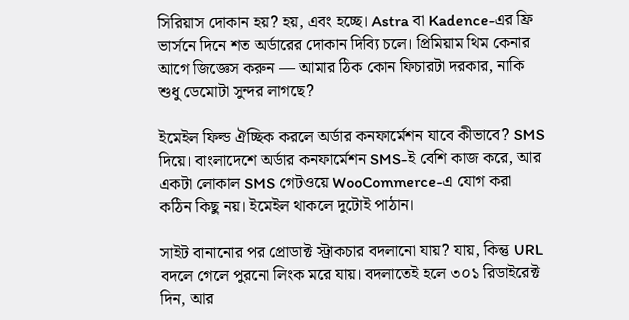সিরিয়াস দোকান হয়? হয়, এবং হচ্ছে। Astra বা Kadence-এর ফ্রি ভার্সনে দিনে শত অর্ডারের দোকান দিব্যি চলে। প্রিমিয়াম থিম কেনার আগে জিজ্ঞেস করুন — আমার ঠিক কোন ফিচারটা দরকার, নাকি শুধু ডেমোটা সুন্দর লাগছে?

ইমেইল ফিল্ড ঐচ্ছিক করলে অর্ডার কনফার্মেশন যাবে কীভাবে? SMS দিয়ে। বাংলাদেশে অর্ডার কনফার্মেশন SMS-ই বেশি কাজ করে, আর একটা লোকাল SMS গেটওয়ে WooCommerce-এ যোগ করা কঠিন কিছু নয়। ইমেইল থাকলে দুটোই পাঠান।

সাইট বানানোর পর প্রোডাক্ট স্ট্রাকচার বদলানো যায়? যায়, কিন্তু URL বদলে গেলে পুরনো লিংক মরে যায়। বদলাতেই হলে ৩০১ রিডাইরেক্ট দিন, আর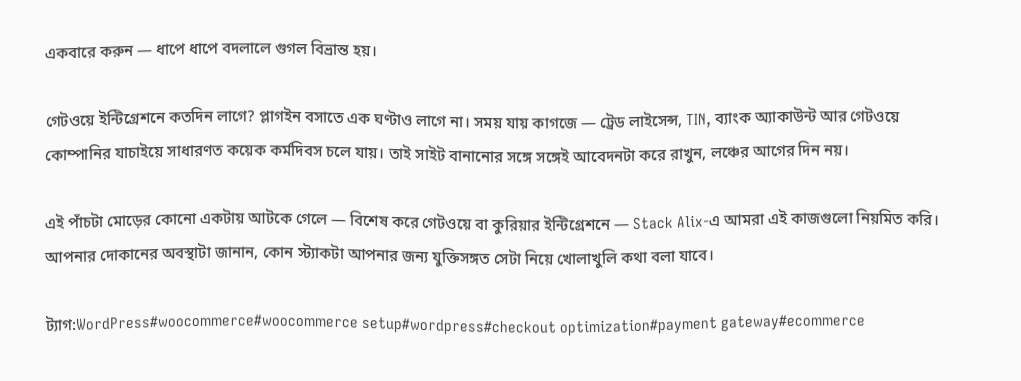একবারে করুন — ধাপে ধাপে বদলালে গুগল বিভ্রান্ত হয়।

গেটওয়ে ইন্টিগ্রেশনে কতদিন লাগে? প্লাগইন বসাতে এক ঘণ্টাও লাগে না। সময় যায় কাগজে — ট্রেড লাইসেন্স, TIN, ব্যাংক অ্যাকাউন্ট আর গেটওয়ে কোম্পানির যাচাইয়ে সাধারণত কয়েক কর্মদিবস চলে যায়। তাই সাইট বানানোর সঙ্গে সঙ্গেই আবেদনটা করে রাখুন, লঞ্চের আগের দিন নয়।

এই পাঁচটা মোড়ের কোনো একটায় আটকে গেলে — বিশেষ করে গেটওয়ে বা কুরিয়ার ইন্টিগ্রেশনে — Stack Alix-এ আমরা এই কাজগুলো নিয়মিত করি। আপনার দোকানের অবস্থাটা জানান, কোন স্ট্যাকটা আপনার জন্য যুক্তিসঙ্গত সেটা নিয়ে খোলাখুলি কথা বলা যাবে।

ট্যাগ:WordPress#woocommerce#woocommerce setup#wordpress#checkout optimization#payment gateway#ecommerce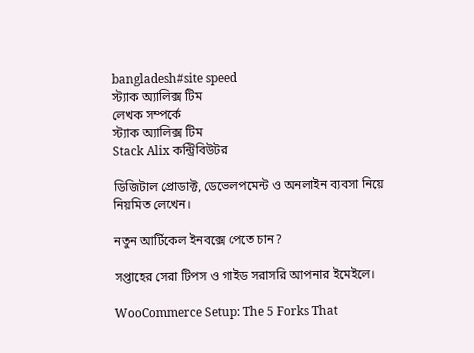bangladesh#site speed
স্ট্যাক অ্যালিক্স টিম
লেখক সম্পর্কে
স্ট্যাক অ্যালিক্স টিম
Stack Alix কন্ট্রিবিউটর

ডিজিটাল প্রোডাক্ট, ডেভেলপমেন্ট ও অনলাইন ব্যবসা নিয়ে নিয়মিত লেখেন।

নতুন আর্টিকেল ইনবক্সে পেতে চান?

সপ্তাহের সেরা টিপস ও গাইড সরাসরি আপনার ইমেইলে।

WooCommerce Setup: The 5 Forks That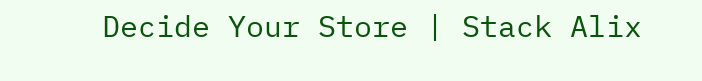Decide Your Store | Stack Alix